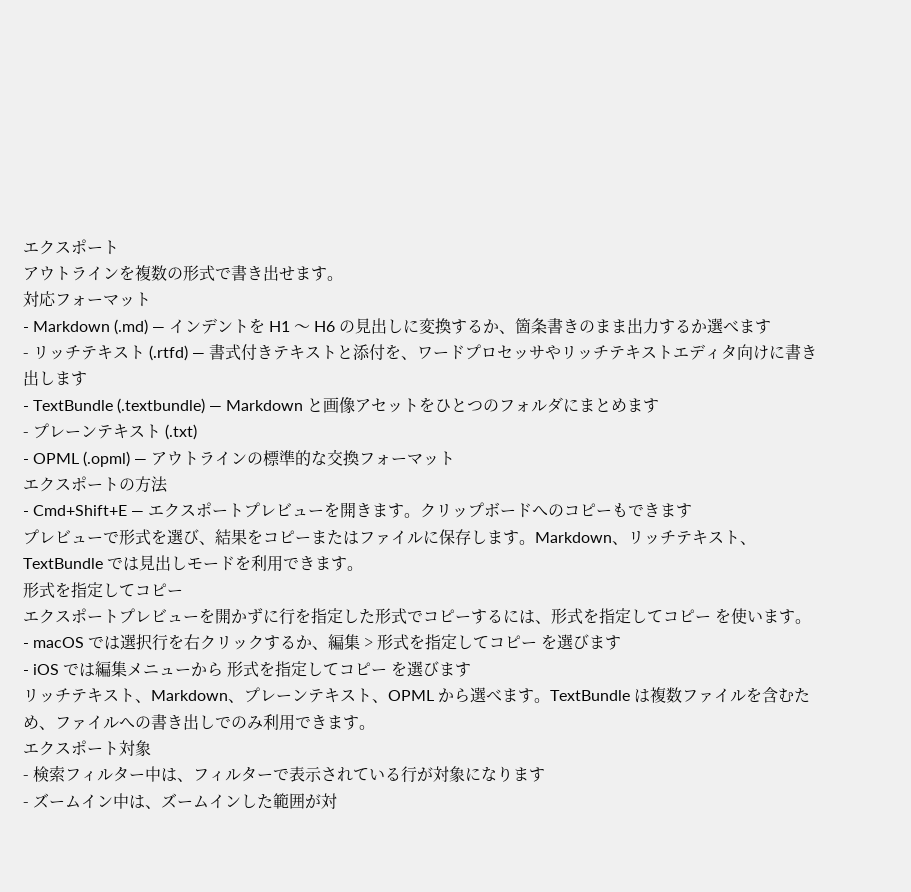エクスポート
アウトラインを複数の形式で書き出せます。
対応フォーマット
- Markdown (.md) — インデントを H1 〜 H6 の見出しに変換するか、箇条書きのまま出力するか選べます
- リッチテキスト (.rtfd) — 書式付きテキストと添付を、ワードプロセッサやリッチテキストエディタ向けに書き出します
- TextBundle (.textbundle) — Markdown と画像アセットをひとつのフォルダにまとめます
- プレーンテキスト (.txt)
- OPML (.opml) — アウトラインの標準的な交換フォーマット
エクスポートの方法
- Cmd+Shift+E — エクスポートプレビューを開きます。クリップボードへのコピーもできます
プレビューで形式を選び、結果をコピーまたはファイルに保存します。Markdown、リッチテキスト、TextBundle では見出しモードを利用できます。
形式を指定してコピー
エクスポートプレビューを開かずに行を指定した形式でコピーするには、形式を指定してコピー を使います。
- macOS では選択行を右クリックするか、編集 > 形式を指定してコピー を選びます
- iOS では編集メニューから 形式を指定してコピー を選びます
リッチテキスト、Markdown、プレーンテキスト、OPML から選べます。TextBundle は複数ファイルを含むため、ファイルへの書き出しでのみ利用できます。
エクスポート対象
- 検索フィルター中は、フィルターで表示されている行が対象になります
- ズームイン中は、ズームインした範囲が対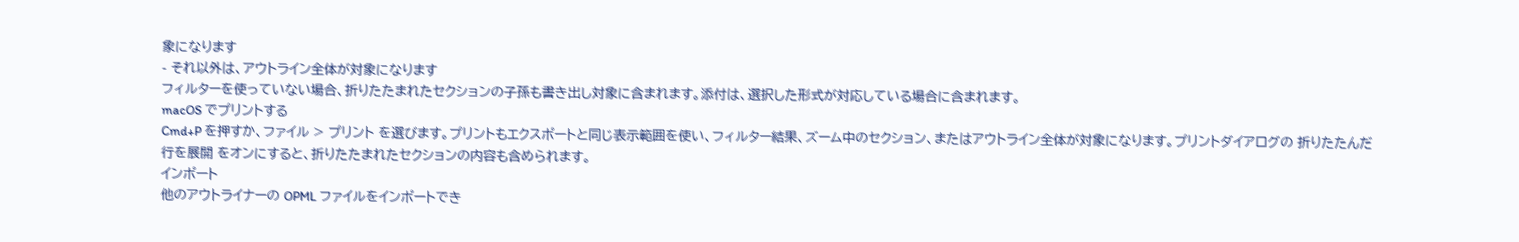象になります
- それ以外は、アウトライン全体が対象になります
フィルターを使っていない場合、折りたたまれたセクションの子孫も書き出し対象に含まれます。添付は、選択した形式が対応している場合に含まれます。
macOS でプリントする
Cmd+P を押すか、ファイル > プリント を選びます。プリントもエクスポートと同じ表示範囲を使い、フィルター結果、ズーム中のセクション、またはアウトライン全体が対象になります。プリントダイアログの 折りたたんだ行を展開 をオンにすると、折りたたまれたセクションの内容も含められます。
インポート
他のアウトライナーの OPML ファイルをインポートでき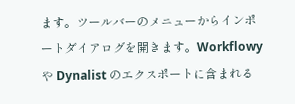ます。ツールバーのメニューからインポートダイアログを開きます。Workflowy や Dynalist のエクスポートに含まれる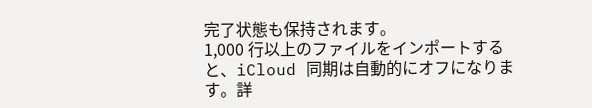完了状態も保持されます。
1,000 行以上のファイルをインポートすると、iCloud 同期は自動的にオフになります。詳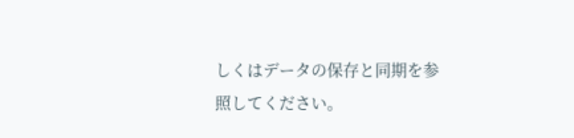しくはデータの保存と同期を参照してください。